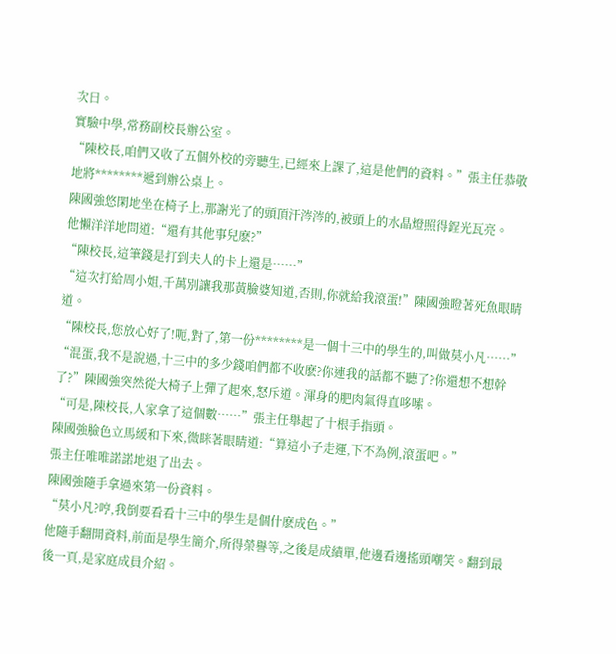次日。
實驗中學,常務副校長辦公室。
“陳校長,咱們又收了五個外校的旁聽生,已經來上課了,這是他們的資料。”張主任恭敬地將********遞到辦公桌上。
陳國強悠閑地坐在椅子上,那謝光了的頭頂汗涔涔的,被頭上的水晶燈照得鋥光瓦亮。
他懶洋洋地問道:“還有其他事兒麽?”
“陳校長,這筆錢是打到夫人的卡上還是……”
“這次打給周小姐,千萬別讓我那黃臉婆知道,否則,你就給我滾蛋!”陳國強瞪著死魚眼睛道。
“陳校長,您放心好了!呃,對了,第一份********是一個十三中的學生的,叫做莫小凡……”
“混蛋,我不是說過,十三中的多少錢咱們都不收麽?你連我的話都不聽了?你還想不想幹了?”陳國強突然從大椅子上彈了起來,怒斥道。渾身的肥肉氣得直哆嗦。
“可是,陳校長,人家拿了這個數……”張主任舉起了十根手指頭。
陳國強臉色立馬緩和下來,微眯著眼睛道:“算這小子走運,下不為例,滾蛋吧。”
張主任唯唯諾諾地退了出去。
陳國強隨手拿過來第一份資料。
“莫小凡?哼,我倒要看看十三中的學生是個什麽成色。”
他隨手翻開資料,前面是學生簡介,所得榮譽等,之後是成績單,他邊看邊搖頭嘲笑。翻到最後一頁,是家庭成員介紹。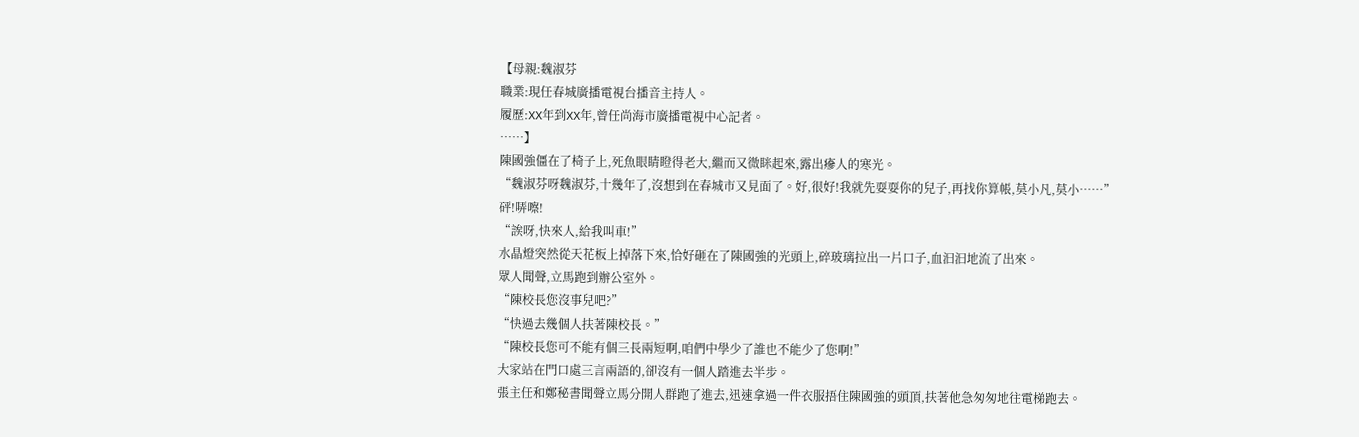【母親:魏淑芬
職業:現任春城廣播電視台播音主持人。
履歷:XX年到XX年,曾任尚海市廣播電視中心記者。
……】
陳國強僵在了椅子上,死魚眼睛瞪得老大,繼而又微眯起來,露出瘮人的寒光。
“魏淑芬呀魏淑芬,十幾年了,沒想到在春城市又見面了。好,很好!我就先耍耍你的兒子,再找你算帳,莫小凡,莫小……”
砰!哢嚓!
“誒呀,快來人,給我叫車!”
水晶燈突然從天花板上掉落下來,恰好砸在了陳國強的光頭上,碎玻璃拉出一片口子,血汩汩地流了出來。
眾人聞聲,立馬跑到辦公室外。
“陳校長您沒事兒吧?”
“快過去幾個人扶著陳校長。”
“陳校長您可不能有個三長兩短啊,咱們中學少了誰也不能少了您啊!”
大家站在門口處三言兩語的,卻沒有一個人踏進去半步。
張主任和鄭秘書聞聲立馬分開人群跑了進去,迅速拿過一件衣服捂住陳國強的頭頂,扶著他急匆匆地往電梯跑去。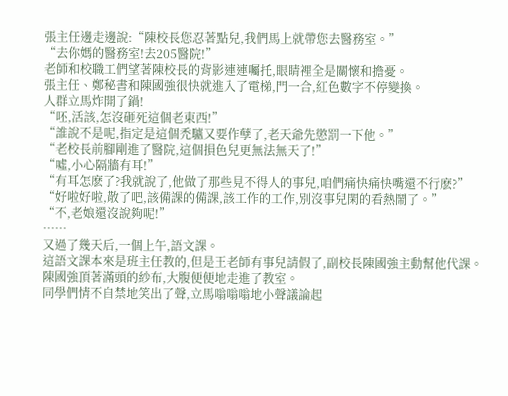張主任邊走邊說:“陳校長您忍著點兒,我們馬上就帶您去醫務室。”
“去你媽的醫務室!去205醫院!”
老師和校職工們望著陳校長的背影連連囑托,眼睛裡全是關懷和擔憂。
張主任、鄭秘書和陳國強很快就進入了電梯,門一合,紅色數字不停變換。
人群立馬炸開了鍋!
“呸,活該,怎沒砸死這個老東西!”
“誰說不是呢,指定是這個禿驢又要作孽了,老天爺先懲罰一下他。”
“老校長前腳剛進了醫院,這個損色兒更無法無天了!”
“噓,小心隔牆有耳!”
“有耳怎麽了?我就說了,他做了那些見不得人的事兒,咱們痛快痛快嘴還不行麽?”
“好啦好啦,散了吧,該備課的備課,該工作的工作,別沒事兒閑的看熱鬧了。”
“不,老娘還沒說夠呢!”
……
又過了幾天后,一個上午,語文課。
這語文課本來是班主任教的,但是王老師有事兒請假了,副校長陳國強主動幫他代課。
陳國強頂著滿頭的紗布,大腹便便地走進了教室。
同學們情不自禁地笑出了聲,立馬嗡嗡嗡地小聲議論起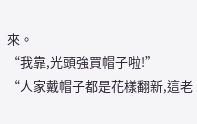來。
“我靠,光頭強買帽子啦!”
“人家戴帽子都是花樣翻新,這老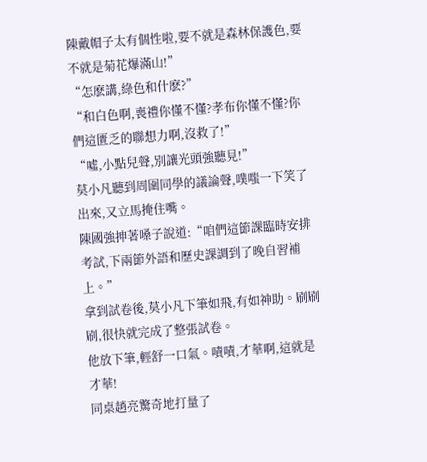陳戴帽子太有個性啦,要不就是森林保護色,要不就是菊花爆滿山!”
“怎麽講,綠色和什麽?”
“和白色啊,喪禮你懂不懂?孝布你懂不懂?你們這匱乏的聯想力啊,沒救了!”
“噓,小點兒聲,別讓光頭強聽見!”
莫小凡聽到周圍同學的議論聲,噗嗤一下笑了出來,又立馬掩住嘴。
陳國強抻著嗓子說道:“咱們這節課臨時安排考試,下兩節外語和歷史課調到了晚自習補上。”
拿到試卷後,莫小凡下筆如飛,有如神助。刷刷刷,很快就完成了整張試卷。
他放下筆,輕舒一口氣。嘖嘖,才華啊,這就是才華!
同桌趙亮驚奇地打量了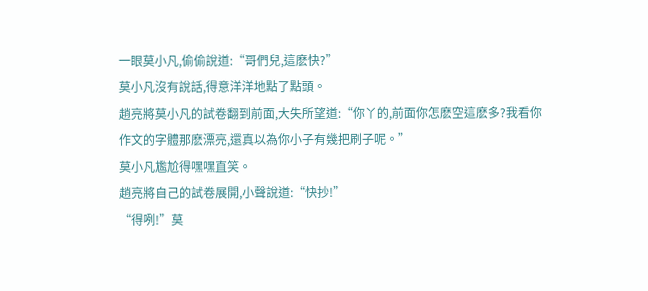一眼莫小凡,偷偷說道:“哥們兒,這麽快?”
莫小凡沒有說話,得意洋洋地點了點頭。
趙亮將莫小凡的試卷翻到前面,大失所望道:“你丫的,前面你怎麽空這麽多?我看你作文的字體那麽漂亮,還真以為你小子有幾把刷子呢。”
莫小凡尷尬得嘿嘿直笑。
趙亮將自己的試卷展開,小聲說道:“快抄!”
“得咧!”莫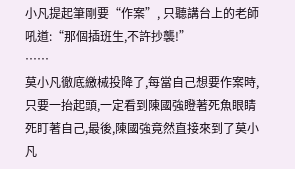小凡提起筆剛要“作案”, 只聽講台上的老師吼道:“那個插班生,不許抄襲!”
……
莫小凡徹底繳械投降了,每當自己想要作案時,只要一抬起頭,一定看到陳國強瞪著死魚眼睛死盯著自己,最後,陳國強竟然直接來到了莫小凡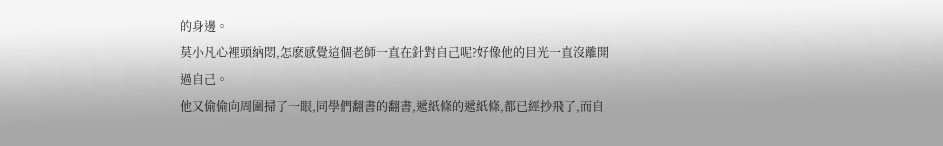的身邊。
莫小凡心裡頭納悶,怎麽感覺這個老師一直在針對自己呢?好像他的目光一直沒離開過自己。
他又偷偷向周圍掃了一眼,同學們翻書的翻書,遞紙條的遞紙條,都已經抄飛了,而自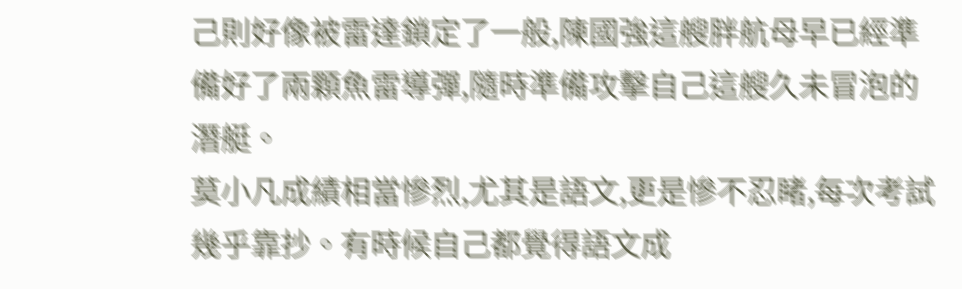己則好像被雷達鎖定了一般,陳國強這艘胖航母早已經準備好了兩顆魚雷導彈,隨時準備攻擊自己這艘久未冒泡的潛艇。
莫小凡成績相當慘烈,尤其是語文,更是慘不忍睹,每次考試幾乎靠抄。有時候自己都覺得語文成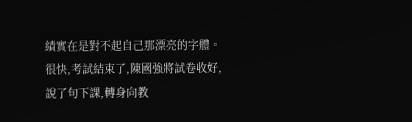績實在是對不起自己那漂亮的字體。
很快,考試結束了,陳國強將試卷收好,說了句下課,轉身向教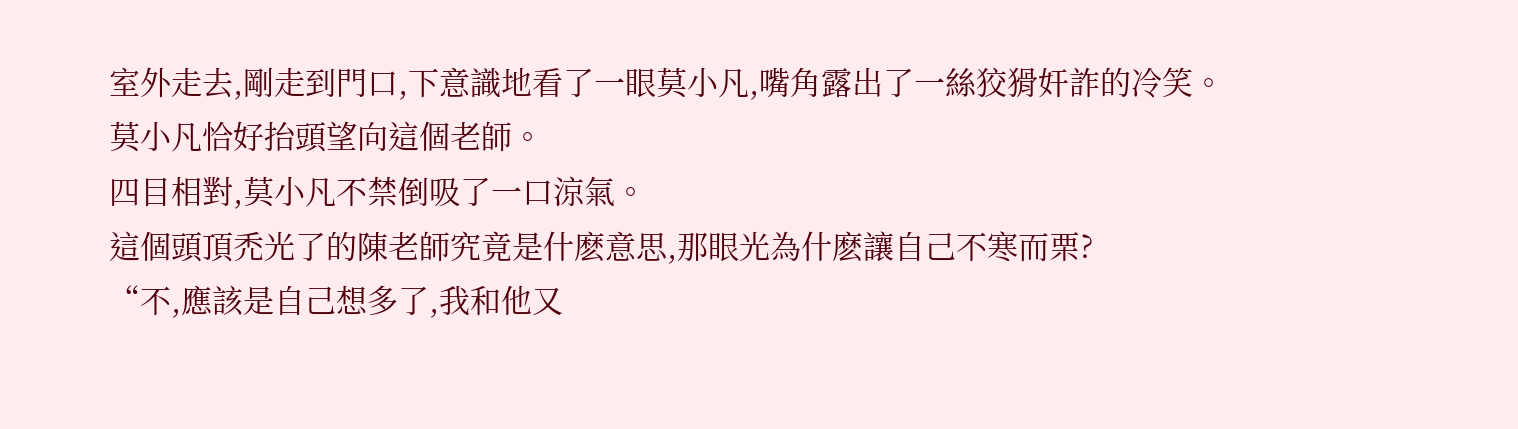室外走去,剛走到門口,下意識地看了一眼莫小凡,嘴角露出了一絲狡猾奸詐的冷笑。
莫小凡恰好抬頭望向這個老師。
四目相對,莫小凡不禁倒吸了一口涼氣。
這個頭頂禿光了的陳老師究竟是什麽意思,那眼光為什麽讓自己不寒而栗?
“不,應該是自己想多了,我和他又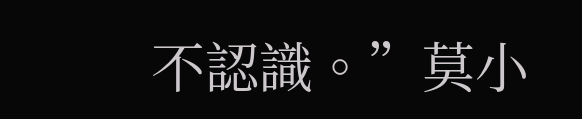不認識。”莫小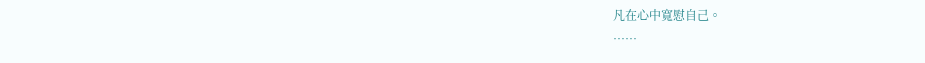凡在心中寬慰自己。
……